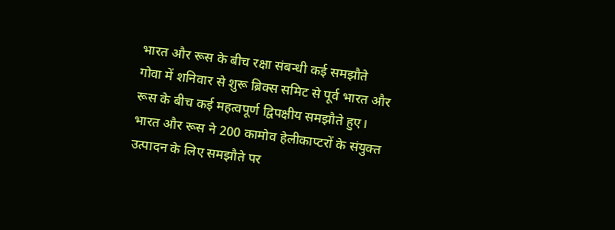भारत और रूस के बीच रक्षा संबन्धी कई समझौते
गोवा में शनिवार से शुरू ब्रिक्स समिट से पूर्व भारत और रूस के बीच कई महत्वपूर्ण द्विपक्षीय समझौते हुए।
भारत और रूस ने 200 कामोव हेलीकाप्टरों के संयुक्त उत्पादन के लिए समझौते पर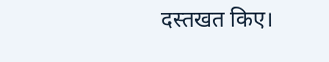दस्तखत किए।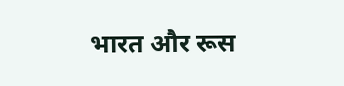भारत और रूस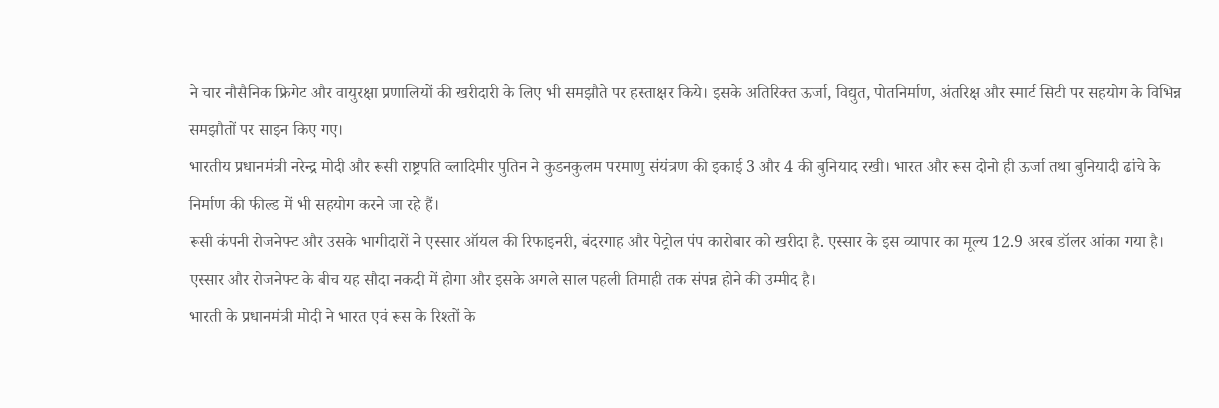ने चार नौसैनिक फ्रिगेट और वायुरक्षा प्रणालियों की खरीदारी के लिए भी समझौते पर हस्ताक्षर किये। इसके अतिरिक्त ऊर्जा, विद्युत, पोतनिर्माण, अंतरिक्ष और स्मार्ट सिटी पर सहयोग के विभिन्न समझौतों पर साइन किए गए।
भारतीय प्रधानमंत्री नरेन्द्र मोदी और रूसी राष्ट्रपति व्लादिमीर पुतिन ने कुडनकुलम परमाणु संयंत्रण की इकाई 3 और 4 की बुनियाद रखी। भारत और रूस दोनो ही ऊर्जा तथा बुनियादी ढांचे के निर्माण की फील्ड में भी सहयोग करने जा रहे हैं।
रूसी कंपनी रोजनेफ्ट और उसके भागीदारों ने एस्सार ऑयल की रिफाइनरी, बंदरगाह और पेट्रोल पंप कारोबार को खरीदा है. एस्सार के इस व्यापार का मूल्य 12.9 अरब डॉलर आंका गया है। एस्सार और रोजनेफ्ट के बीच यह सौदा नकदी में होगा और इसके अगले साल पहली तिमाही तक संपन्न होने की उम्मीद है।
भारती के प्रधानमंत्री मोदी ने भारत एवं रूस के रिश्तों के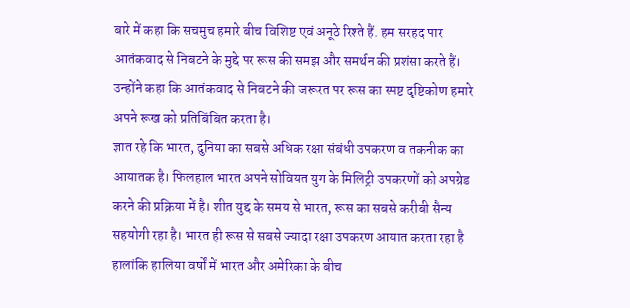बारे में कहा कि सचमुच हमारे बीच विशिष्ट एवं अनूठे रिश्ते हैं. हम सरहद पार आतंकवाद से निबटने के मुद्दे पर रूस की समझ और समर्थन की प्रशंसा करते हैं। उन्होंने कहा कि आतंकवाद से निबटने की जरूरत पर रूस का स्पष्ट दृष्टिकोण हमारे अपने रूख को प्रतिबिंबित करता है।
ज्ञात रहे कि भारत, दुनिया का सबसे अधिक रक्षा संबंधी उपकरण व तकनीक का आयातक है। फिलहाल भारत अपने सोवियत युग के मिलिट्री उपकरणों को अपग्रेड करने की प्रक्रिया में है। शीत युद्द के समय से भारत, रूस का सबसे करीबी सैन्य सहयोगी रहा है। भारत ही रूस से सबसे ज्यादा रक्षा उपकरण आयात करता रहा है हालांकि हालिया वर्षों में भारत और अमेरिका के बीच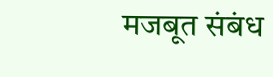मजबूत संबंध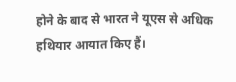होने के बाद से भारत ने यूएस से अधिक हथियार आयात किए हैं।